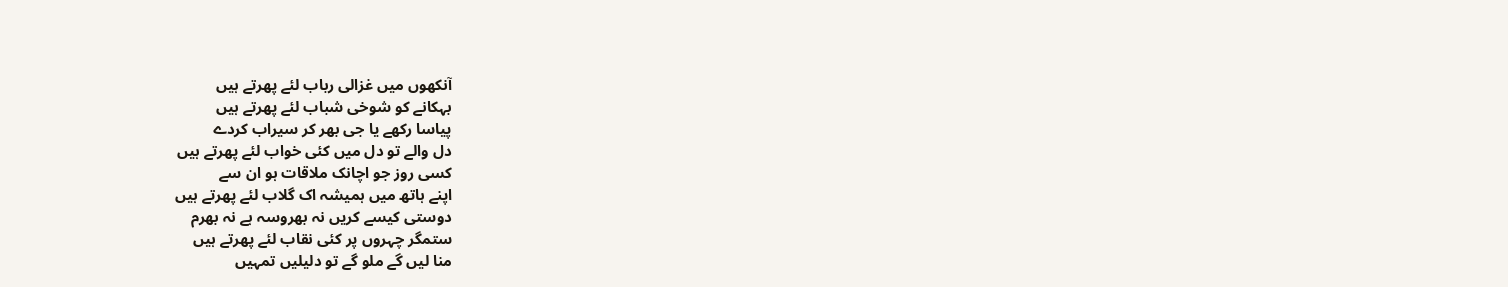آنکھوں میں غزالی رباب لئے پھرتے ہیں
بہکانے کو شوخی شباب لئے پھرتے ہیں
پیاسا رکھے یا جی بھر کر سیراب کردے
دل والے تو دل میں کئی خواب لئے پھرتے ہیں
کسی روز جو اچانک ملاقات ہو ان سے
اپنے ہاتھ میں ہمیشہ اک گلاب لئے پھرتے ہیں
دوستی کیسے کریں نہ بھروسہ ہے نہ بھرم
ستمگر چہروں پر کئی نقاب لئے پھرتے ہیں
منا لیں گے ملو گے تو دلیلیں تمہیں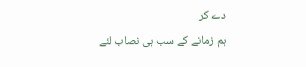دے کر
ہم زمانے کے سب ہی نصاب لئے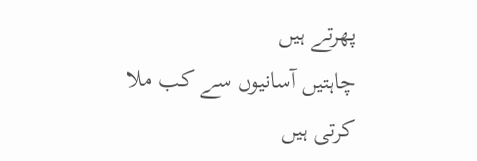پھرتے ہیں
چاہتیں آسانیوں سے کب ملا کرتی ہیں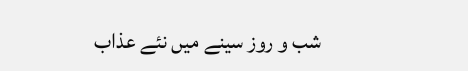شب و روز سینے میں نئے عذاب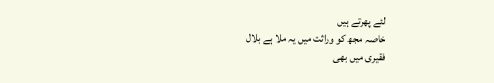لئے پھرتے ہیں
خاصہ مجھ کو وراثت میں یہ ملا ہے بلال
فقیری میں بھی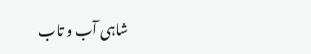شاہی آب و تاب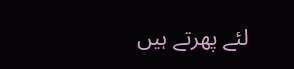لئے پھرتے ہیں